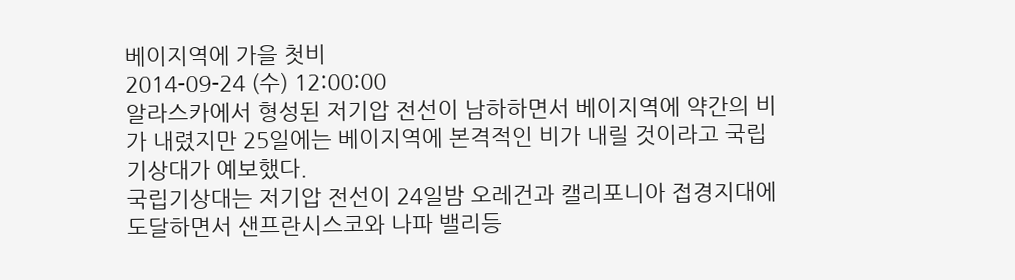베이지역에 가을 첫비
2014-09-24 (수) 12:00:00
알라스카에서 형성된 저기압 전선이 남하하면서 베이지역에 약간의 비가 내렸지만 25일에는 베이지역에 본격적인 비가 내릴 것이라고 국립기상대가 예보했다.
국립기상대는 저기압 전선이 24일밤 오레건과 캘리포니아 접경지대에 도달하면서 샌프란시스코와 나파 밸리등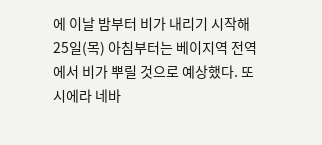에 이날 밤부터 비가 내리기 시작해 25일(목) 아침부터는 베이지역 전역에서 비가 뿌릴 것으로 예상했다. 또 시에라 네바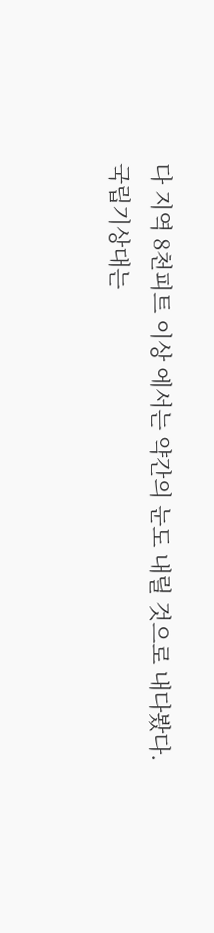다 지역 8천피트 이상 에서는 약간의 눈도 내릴 것으로 내다봤다.
국립기상대는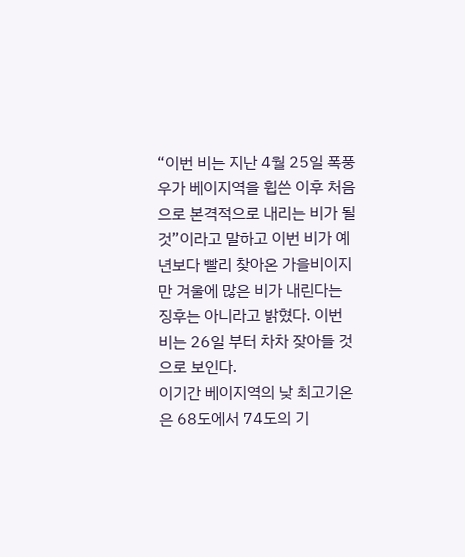“이번 비는 지난 4월 25일 폭풍우가 베이지역을 휩쓴 이후 처음으로 본격적으로 내리는 비가 될 것”이라고 말하고 이번 비가 예년보다 빨리 찾아온 가을비이지만 겨울에 많은 비가 내린다는 징후는 아니라고 밝혔다. 이번 비는 26일 부터 차차 잦아들 것으로 보인다.
이기간 베이지역의 낮 최고기온은 68도에서 74도의 기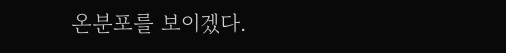온분포를 보이겠다.